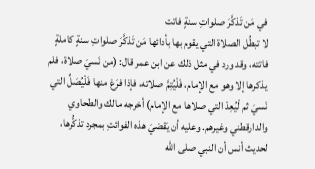في مَن تَذكَّرَ صلواتِ سنةٍ فاتت
لا تبطُل الصلاة التي يقوم بها بأدائها مَن تَذكَّرَ صلواتِ سنةٍ كاملةٍ فاتته، وقد ورد في مثل ذلك عن ابن عمر قال: (من نَسيَ صلاة، فلم يذكرها إلا وهو مع الإمام، فَلْيُتِمَّ صلاته، فإذا فرَغ منها فَلْيُصَلِّ التي نَسيَ ثم لْيُعِدْ التي صلاها مع الإمام) أخرجه مالك والطحاوي والدارقطني وغيرهم. وعليه أن يَقضيَ هذه الفوائتِ بمجرد تذكُّرها، لحديث أنس أن النبي صلى الله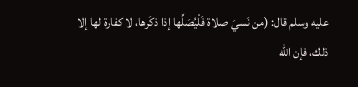عليه وسلم قال: (من نَسيَ صلاة فَلْيُصَلِّها إذا ذكَرها، لا كفارة لها إلا ذلك، فإن الله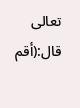تعالى قال:(أقم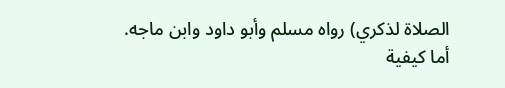الصلاة لذكري) رواه مسلم وأبو داود وابن ماجه.
أما كيفية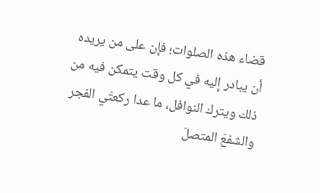قضاء هذه الصلوات؛ فإن على من يريده أن يبادر إليه في كل وقت يتمكن فيه من ذلك ويترك النوافل، ما عدا ركعتَي الفجر والشفعَ المتصلَ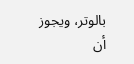بالوتر، ويجوز أن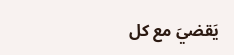يَقضيَ مع كل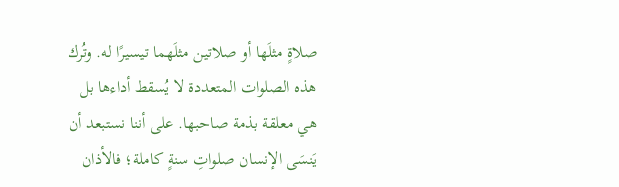صلاةٍ مثلَها أو صلاتين مثلَهما تيسيرًا له. وتُرك هذه الصلوات المتعددة لا يُسقط أداءها بل هي معلقة بذمة صاحبها. على أننا نستبعد أن يَنسَى الإنسان صلواتِ سنةٍ كاملة؛ فالأذان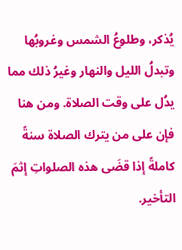يُذكر، وطلوعُ الشمس وغروبُها وتبدلُ الليل والنهار وغيرُ ذلك مما يدُل على وقت الصلاة. ومن هنا فإن على من يترك الصلاة سنةً كاملةً إذا قضَى هذه الصلواتِ إثمَ التأخير.